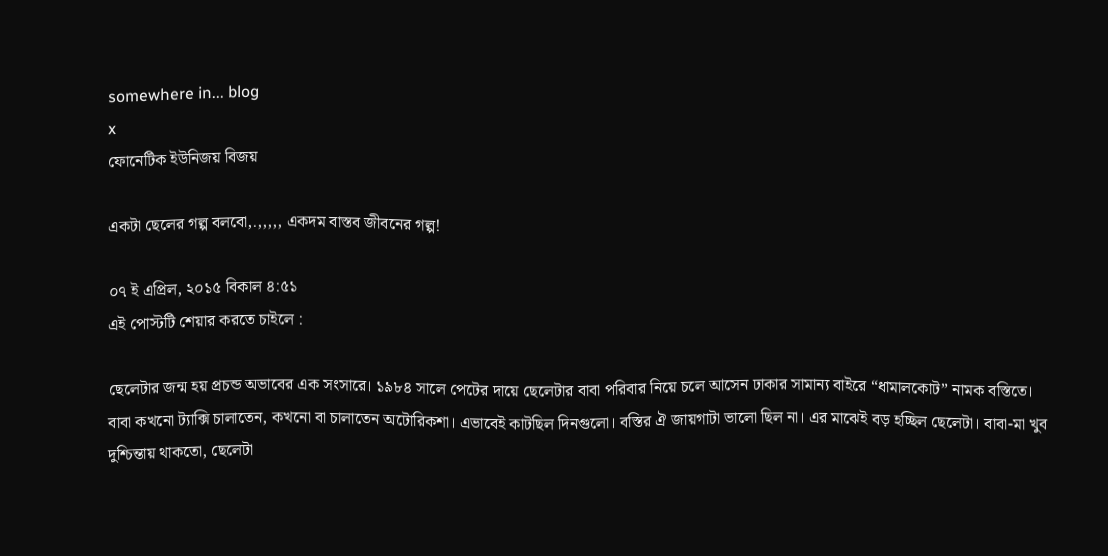somewhere in... blog
x
ফোনেটিক ইউনিজয় বিজয়

একটা ছেলের গল্প বলবো,.,,,,, একদম বাস্তব জীবনের গল্প!

০৭ ই এপ্রিল, ২০১৫ বিকাল ৪:৫১
এই পোস্টটি শেয়ার করতে চাইলে :

ছেলেটার জন্ম হয় প্রচন্ড অভাবের এক সংসারে। ১৯৮৪ সালে পেটের দায়ে ছেলেটার বাবা পরিবার নিয়ে চলে আসেন ঢাকার সামান্য বাইরে “ধামালকোট” নামক বস্তিতে। বাবা কখনো ট্যাক্সি চালাতেন, কখনো বা চালাতেন অটোরিকশা। এভাবেই কাটছিল দিনগুলো। বস্তির ঐ জায়গাটা ভালো ছিল না। এর মাঝেই বড় হচ্ছিল ছেলেটা। বাবা-মা খুব দুশ্চিন্তায় থাকতো, ছেলেটা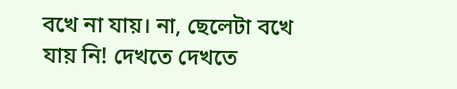বখে না যায়। না, ছেলেটা বখে যায় নি! দেখতে দেখতে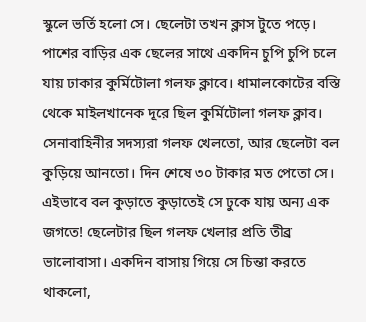স্কুলে ভর্তি হলো সে। ছেলেটা তখন ক্লাস টুতে পড়ে। পাশের বাড়ির এক ছেলের সাথে একদিন চুপি চুপি চলে যায় ঢাকার কুর্মিটোলা গলফ ক্লাবে। ধামালকোটের বস্তি থেকে মাইলখানেক দূরে ছিল কুর্মিটোলা গলফ ক্লাব।
সেনাবাহিনীর সদস্যরা গলফ খেলতো, আর ছেলেটা বল কুড়িয়ে আনতো। দিন শেষে ৩০ টাকার মত পেতো সে। এইভাবে বল কুড়াতে কুড়াতেই সে ঢুকে যায় অন্য এক জগতে! ছেলেটার ছিল গলফ খেলার প্রতি তীব্র
ভালোবাসা। একদিন বাসায় গিয়ে সে চিন্তা করতে থাকলো,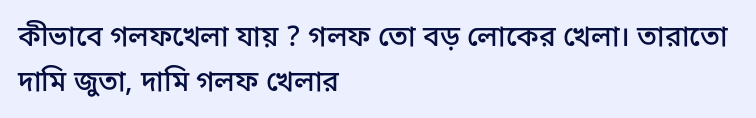কীভাবে গলফখেলা যায় ? গলফ তো বড় লোকের খেলা। তারাতো দামি জুতা, দামি গলফ খেলার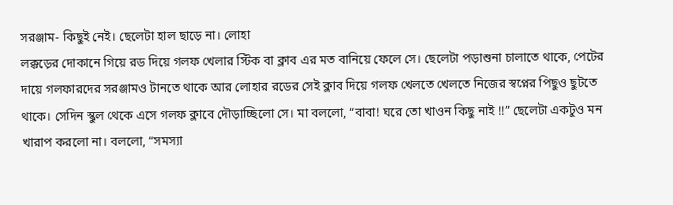সরঞ্জাম- কিছুই নেই। ছেলেটা হাল ছাড়ে না। লোহা
লক্কড়ের দোকানে গিয়ে রড দিয়ে গলফ খেলার স্টিক বা ক্লাব এর মত বানিয়ে ফেলে সে। ছেলেটা পড়াশুনা চালাতে থাকে, পেটের দায়ে গলফারদের সরঞ্জামও টানতে থাকে আর লোহার রডের সেই ক্লাব দিয়ে গলফ খেলতে খেলতে নিজের স্বপ্নের পিছুও ছুটতে থাকে। সেদিন স্কুল থেকে এসে গলফ ক্লাবে দৌড়াচ্ছিলো সে। মা বললো, “বাবা! ঘরে তো খাওন কিছু নাই !!” ছেলেটা একটুও মন খারাপ করলো না। বললো, “সমস্যা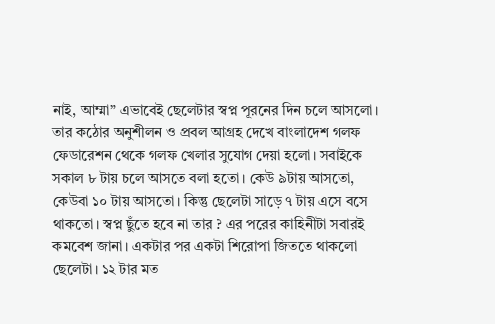নাই, আম্মা” এভাবেই ছেলেটার স্বপ্ন পূরনের দিন চলে আসলো। তার কঠোর অনুশীলন ও প্রবল আগ্রহ দেখে বাংলাদেশ গলফ ফেডারেশন থেকে গলফ খেলার সুযোগ দেয়া হলো। সবাইকে সকাল ৮ টায় চলে আসতে বলা হতো। কেউ ৯টায় আসতো, কেউবা ১০ টায় আসতো। কিন্তু ছেলেটা সাড়ে ৭ টায় এসে বসে থাকতো। স্বপ্ন ছুঁতে হবে না তার ? এর পরের কাহিনীটা সবারই কমবেশ জানা। একটার পর একটা শিরোপা জিততে থাকলো ছেলেটা। ১২ টার মত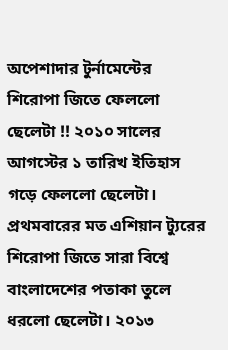অপেশাদার টুর্নামেন্টের শিরোপা জিতে ফেললো ছেলেটা !! ২০১০ সালের আগস্টের ১ তারিখ ইতিহাস গড়ে ফেললো ছেলেটা। প্রথমবারের মত এশিয়ান ট্যুরের শিরোপা জিতে সারা বিশ্বে বাংলাদেশের পতাকা তুলে
ধরলো ছেলেটা। ২০১৩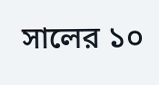সালের ১০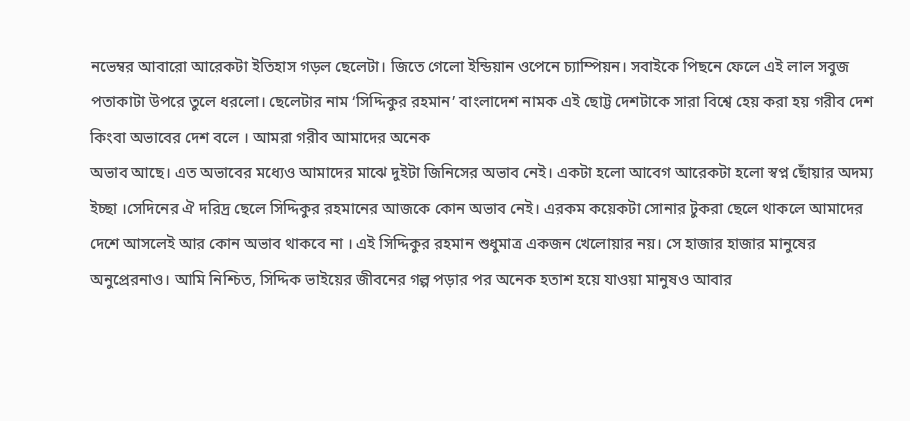নভেম্বর আবারো আরেকটা ইতিহাস গড়ল ছেলেটা। জিতে গেলো ইন্ডিয়ান ওপেনে চ্যাম্পিয়ন। সবাইকে পিছনে ফেলে এই লাল সবুজ পতাকাটা উপরে তুলে ধরলো। ছেলেটার নাম ‘সিদ্দিকুর রহমান’ বাংলাদেশ নামক এই ছোট্ট দেশটাকে সারা বিশ্বে হেয় করা হয় গরীব দেশ কিংবা অভাবের দেশ বলে । আমরা গরীব আমাদের অনেক
অভাব আছে। এত অভাবের মধ্যেও আমাদের মাঝে দুইটা জিনিসের অভাব নেই। একটা হলো আবেগ আরেকটা হলো স্বপ্ন ছোঁয়ার অদম্য ইচ্ছা ।সেদিনের ঐ দরিদ্র ছেলে সিদ্দিকুর রহমানের আজকে কোন অভাব নেই। এরকম কয়েকটা সোনার টুকরা ছেলে থাকলে আমাদের দেশে আসলেই আর কোন অভাব থাকবে না । এই সিদ্দিকুর রহমান শুধুমাত্র একজন খেলোয়ার নয়। সে হাজার হাজার মানুষের অনুপ্রেরনাও। আমি নিশ্চিত, সিদ্দিক ভাইয়ের জীবনের গল্প পড়ার পর অনেক হতাশ হয়ে যাওয়া মানুষও আবার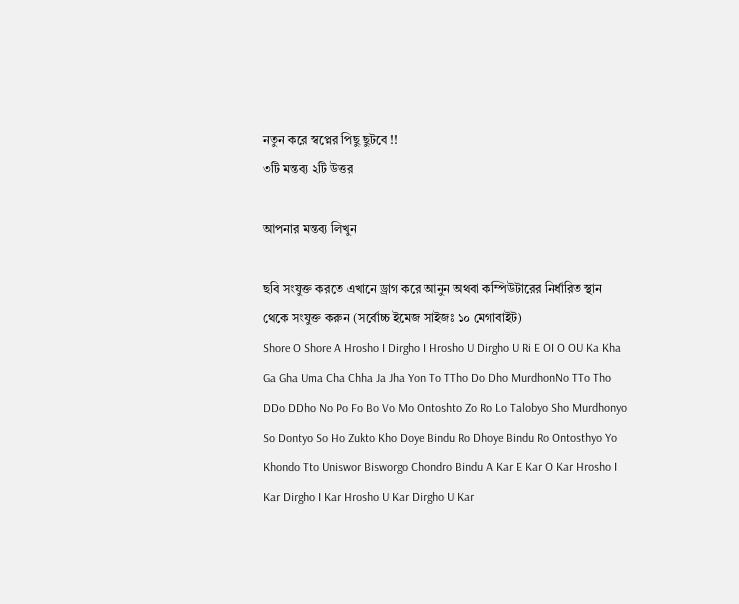নতুন করে স্বপ্নের পিছু ছুটবে !!
৩টি মন্তব্য ২টি উত্তর

আপনার মন্তব্য লিখুন

ছবি সংযুক্ত করতে এখানে ড্রাগ করে আনুন অথবা কম্পিউটারের নির্ধারিত স্থান থেকে সংযুক্ত করুন (সর্বোচ্চ ইমেজ সাইজঃ ১০ মেগাবাইট)
Shore O Shore A Hrosho I Dirgho I Hrosho U Dirgho U Ri E OI O OU Ka Kha Ga Gha Uma Cha Chha Ja Jha Yon To TTho Do Dho MurdhonNo TTo Tho DDo DDho No Po Fo Bo Vo Mo Ontoshto Zo Ro Lo Talobyo Sho Murdhonyo So Dontyo So Ho Zukto Kho Doye Bindu Ro Dhoye Bindu Ro Ontosthyo Yo Khondo Tto Uniswor Bisworgo Chondro Bindu A Kar E Kar O Kar Hrosho I Kar Dirgho I Kar Hrosho U Kar Dirgho U Kar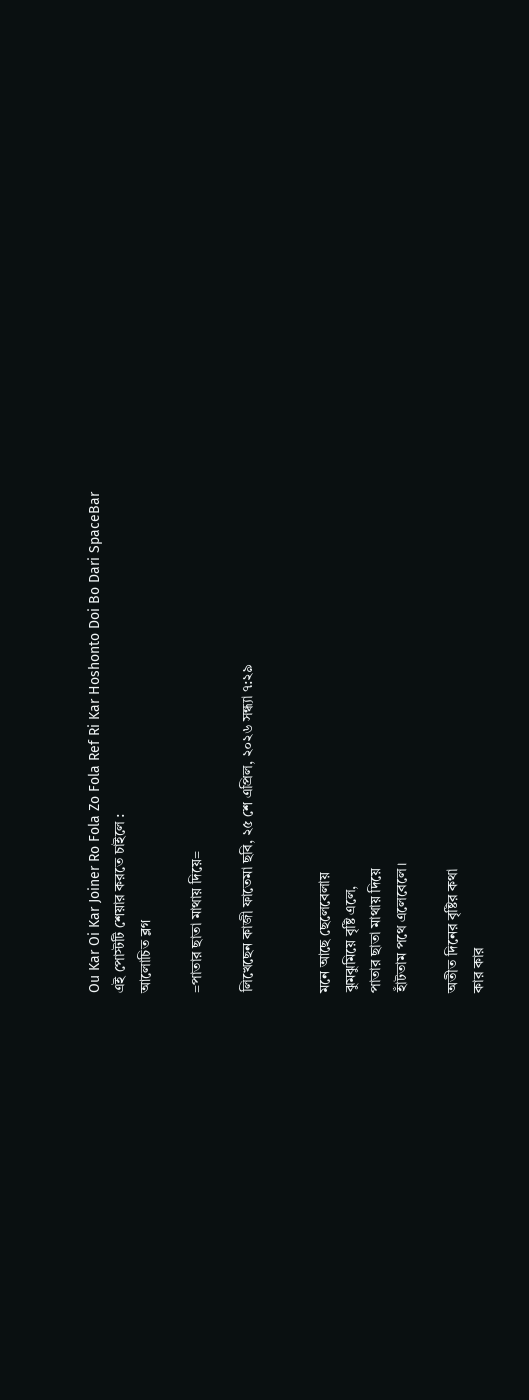Ou Kar Oi Kar Joiner Ro Fola Zo Fola Ref Ri Kar Hoshonto Doi Bo Dari SpaceBar
এই পোস্টটি শেয়ার করতে চাইলে :
আলোচিত ব্লগ

=পাতার ছাতা মাথায় দিয়ে=

লিখেছেন কাজী ফাতেমা ছবি, ২৫ শে এপ্রিল, ২০২৬ সন্ধ্যা ৭:২৯


মনে আছে ছেলেবেলায়
ঝুমঝুমিয়ে বৃষ্টি এলে,
পাতার ছাতা মাথায় দিয়ে
হাঁটতাম পথে এলেবেলে।

অতীত দিনের বৃষ্টির কথা
কার কার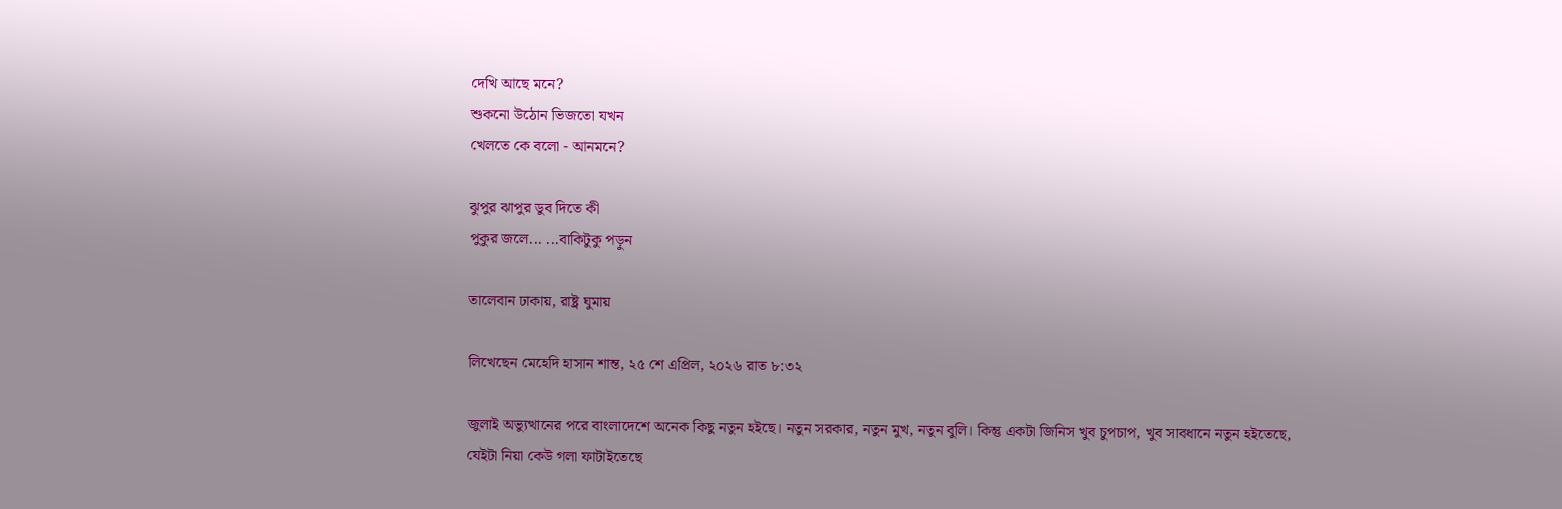দেখি আছে মনে?
শুকনো উঠোন ভিজতো যখন
খেলতে কে বলো - আনমনে?

ঝুপুর ঝাপুর ডুব দিতে কী
পুকুর জলে... ...বাকিটুকু পড়ুন

তালেবান ঢাকায়, রাষ্ট্র ঘুমায়

লিখেছেন মেহেদি হাসান শান্ত, ২৫ শে এপ্রিল, ২০২৬ রাত ৮:৩২

জুলাই অভ্যুত্থানের পরে বাংলাদেশে অনেক কিছু নতুন হইছে। নতুন সরকার, নতুন মুখ, নতুন বুলি। কিন্তু একটা জিনিস খুব চুপচাপ, খুব সাবধানে নতুন হইতেছে, যেইটা নিয়া কেউ গলা ফাটাইতেছে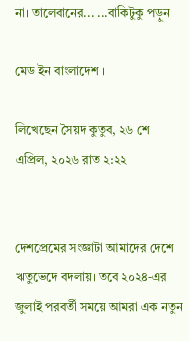না। তালেবানের... ...বাকিটুকু পড়ুন

মেড ইন বাংলাদেশ ।

লিখেছেন সৈয়দ কুতুব, ২৬ শে এপ্রিল, ২০২৬ রাত ২:২২


দেশপ্রেমের সংজ্ঞাটা আমাদের দেশে ঋতুভেদে বদলায়। তবে ২০২৪-এর জুলাই পরবর্তী সময়ে আমরা এক নতুন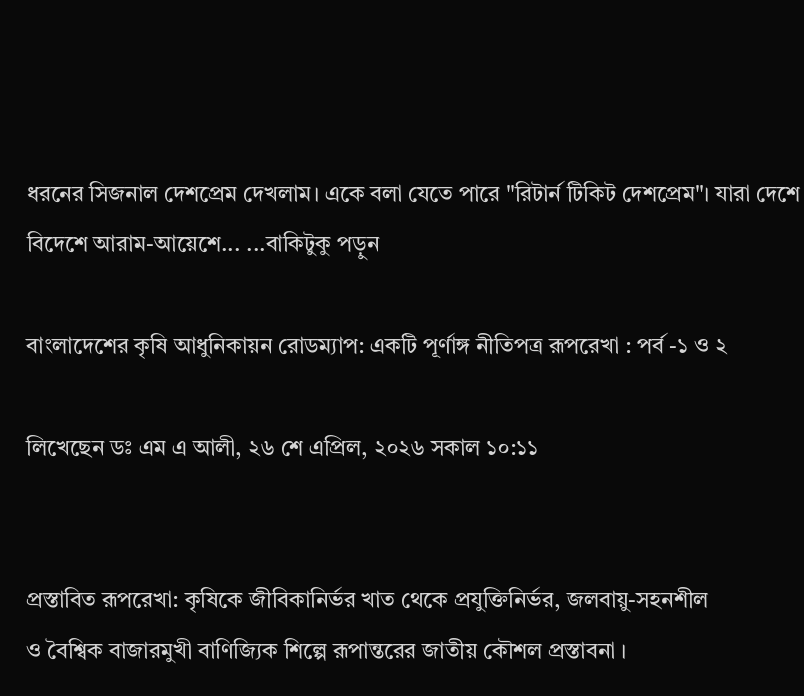ধরনের সিজনাল দেশপ্রেম দেখলাম। একে বলা যেতে পারে "রিটার্ন টিকিট দেশপ্রেম"। যারা দেশে বিদেশে আরাম-আয়েশে... ...বাকিটুকু পড়ুন

বাংলাদেশের কৃষি আধুনিকায়ন রোডম্যাপ: একটি পূর্ণাঙ্গ নীতিপত্র রূপরেখা : পর্ব -১ ও ২

লিখেছেন ডঃ এম এ আলী, ২৬ শে এপ্রিল, ২০২৬ সকাল ১০:১১


প্রস্তাবিত রূপরেখা: কৃষিকে জীবিকানির্ভর খাত থেকে প্রযুক্তিনির্ভর, জলবায়ু-সহনশীল
ও বৈশ্বিক বাজারমুখী বাণিজ্যিক শিল্পে রূপান্তরের জাতীয় কৌশল প্রস্তাবনা ।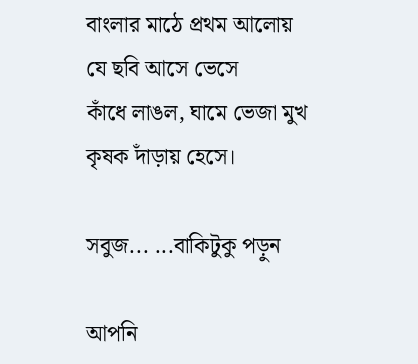বাংলার মাঠে প্রথম আলোয়
যে ছবি আসে ভেসে
কাঁধে লাঙল, ঘামে ভেজা মুখ
কৃষক দাঁড়ায় হেসে।

সবুজ... ...বাকিটুকু পড়ুন

আপনি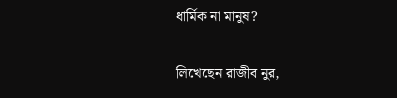ধার্মিক না মানুষ?

লিখেছেন রাজীব নুর,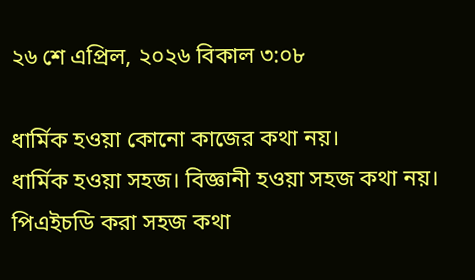২৬ শে এপ্রিল, ২০২৬ বিকাল ৩:০৮

ধার্মিক হওয়া কোনো কাজের কথা নয়।
ধার্মিক হওয়া সহজ। বিজ্ঞানী হওয়া সহজ কথা নয়। পিএইচডি করা সহজ কথা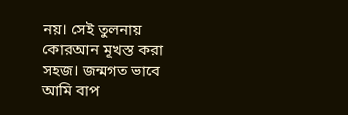নয়। সেই তুলনায় কোরআন মূখস্ত করা সহজ। জন্মগত ভাবে আমি বাপ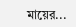মায়ের...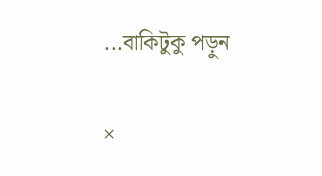...বাকিটুকু পড়ুন

×